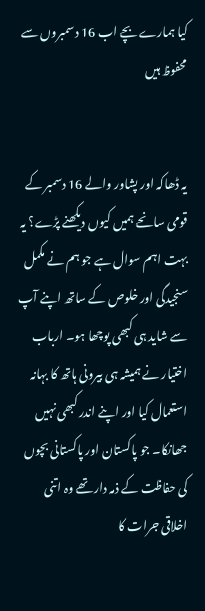کیا ہمارے بچے اب 16 دسمبروں سے محفوظ ہیں


یہ ڈھاکہ اور پشاور والے 16 دسمبر کے قومی سانحے ہمیں کیوں دیکھنے پڑے؟ یہ بہت اہم سوال ہے جو ہم نے مکمل سنجیدگی اور خلوص کے ساتھ اپنے آپ سے شاید ہی کبھی پوچھا ہو۔ ارباب اختیار نے ہمیشہ ہی بیرونی ہاتھ کا بہانہ استعمال کیا اور اپنے اندر کبھی نہیں جھانکا۔ جو پاکستان اور پاکستانی بچوں کی حفاظت کے ذمہ دار تھے وہ اتنی اخلاقی جرات کا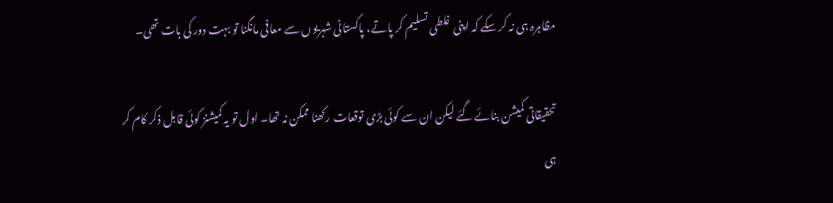مظاہرہ ہی نہ کر سکے کہ اپنی غلطی تسلیم کر پاتے، پاکستانی شہریوں سے معافی مانگنا تو بہت دور کی بات تھی۔

تحقیقاتی کمیشن بنائے گئے لیکن ان سے کوئی بڑی توقعات رکھنا ممکن نہ تھا۔ اول تو یہ کمیشنز کوئی قابل ذکر کام کر ہی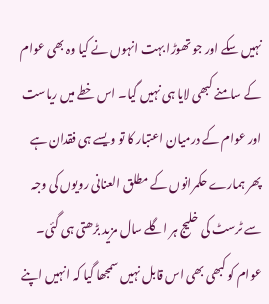نہیں سکے اور جو تھوڑا بہت انہوں نے کیا وہ بھی عوام کے سامنے کبھی لایا ہی نہیں گیا۔ اس خطے میں ریاست اور عوام کے درمیان اعتبار کا تو ویسے ہی فقدان ہے پھر ہمارے حکمرانوں کے مطلق العنانی رویوں کی وجہ سے ٹرسٹ کی خلیج ہر اگلے سال مزید بڑھتی ہی گئی۔ عوام کو کبھی بھی اس قابل نہیں سمجھا گیا کہ انہیں اپنے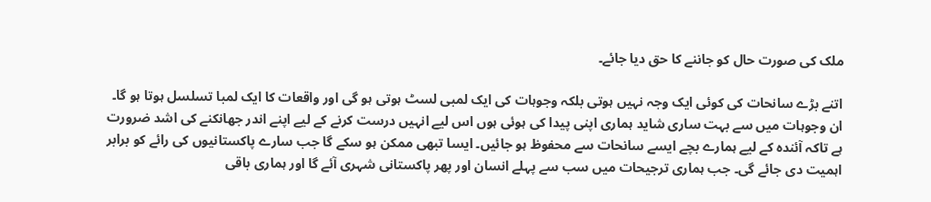ملک کی صورت حال کو جاننے کا حق دیا جائے۔

اتنے بڑے سانحات کی کوئی ایک وجہ نہیں ہوتی بلکہ وجوہات کی ایک لمبی لسٹ ہوتی ہو گی اور واقعات کا ایک لمبا تسلسل ہوتا ہو گا۔ ان وجوہات میں سے بہت ساری شاید ہماری اپنی پیدا کی ہوئی ہوں اس لیے انہیں درست کرنے کے لیے اپنے اندر جھانکنے کی اشد ضرورت ہے تاکہ آئندہ کے لیے ہمارے بچے ایسے سانحات سے محفوظ ہو جائیں۔ ایسا تبھی ممکن ہو سکے گا جب سارے پاکستانیوں کی رائے کو برابر اہمیت دی جائے گی۔ جب ہماری ترجیحات میں سب سے پہلے انسان اور پھر پاکستانی شہری آئے گا اور ہماری باقی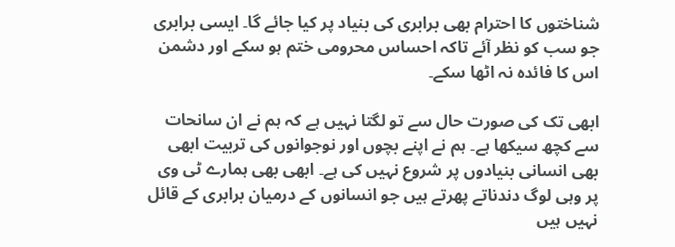شناختوں کا احترام بھی برابری کی بنیاد پر کیا جائے گا۔ ایسی برابری جو سب کو نظر آئے تاکہ احساس محرومی ختم ہو سکے اور دشمن اس کا فائدہ نہ اٹھا سکے۔

ابھی تک کی صورت حال سے تو لگتا نہیں ہے کہ ہم نے ان سانحات سے کچھ سیکھا ہے۔ ہم نے اپنے بچوں اور نوجوانوں کی تربیت ابھی بھی انسانی بنیادوں پر شروع نہیں کی ہے۔ ابھی بھی ہمارے ٹی وی پر وہی لوگ دندناتے پھرتے ہیں جو انسانوں کے درمیان برابری کے قائل نہیں ہیں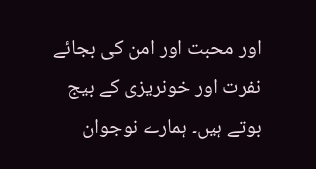اور محبت اور امن کی بجائے نفرت اور خونریزی کے بیج بوتے ہیں۔ ہمارے نوجوان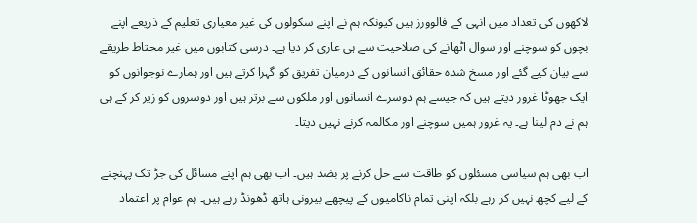لاکھوں کی تعداد میں انہی کے فالوورز ہیں کیونکہ ہم نے اپنے سکولوں کی غیر معیاری تعلیم کے ذریعے اپنے بچوں کو سوچنے اور سوال اٹھانے کی صلاحیت سے ہی عاری کر دیا ہے۔ درسی کتابوں میں غیر محتاط طریقے سے بیان کیے گئے اور مسخ شدہ حقائق انسانوں کے درمیان تفریق کو گہرا کرتے ہیں اور ہمارے نوجوانوں کو ایک جھوٹا غرور دیتے ہیں کہ جیسے ہم دوسرے انسانوں اور ملکوں سے برتر ہیں اور دوسروں کو زیر کر کے ہی ہم نے دم لینا ہے۔ یہ غرور ہمیں سوچنے اور مکالمہ کرنے نہیں دیتا۔

اب بھی ہم سیاسی مسئلوں کو طاقت سے حل کرنے پر بضد ہیں۔ اب بھی ہم اپنے مسائل کی جڑ تک پہنچنے کے لیے کچھ نہیں کر رہے بلکہ اپنی تمام ناکامیوں کے پیچھے بیرونی ہاتھ ڈھونڈ رہے ہیں۔ ہم عوام پر اعتماد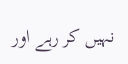نہیں کر رہے اور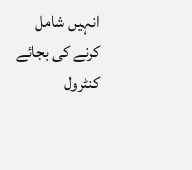انہیں شامل کرنے کی بجائے کنٹرول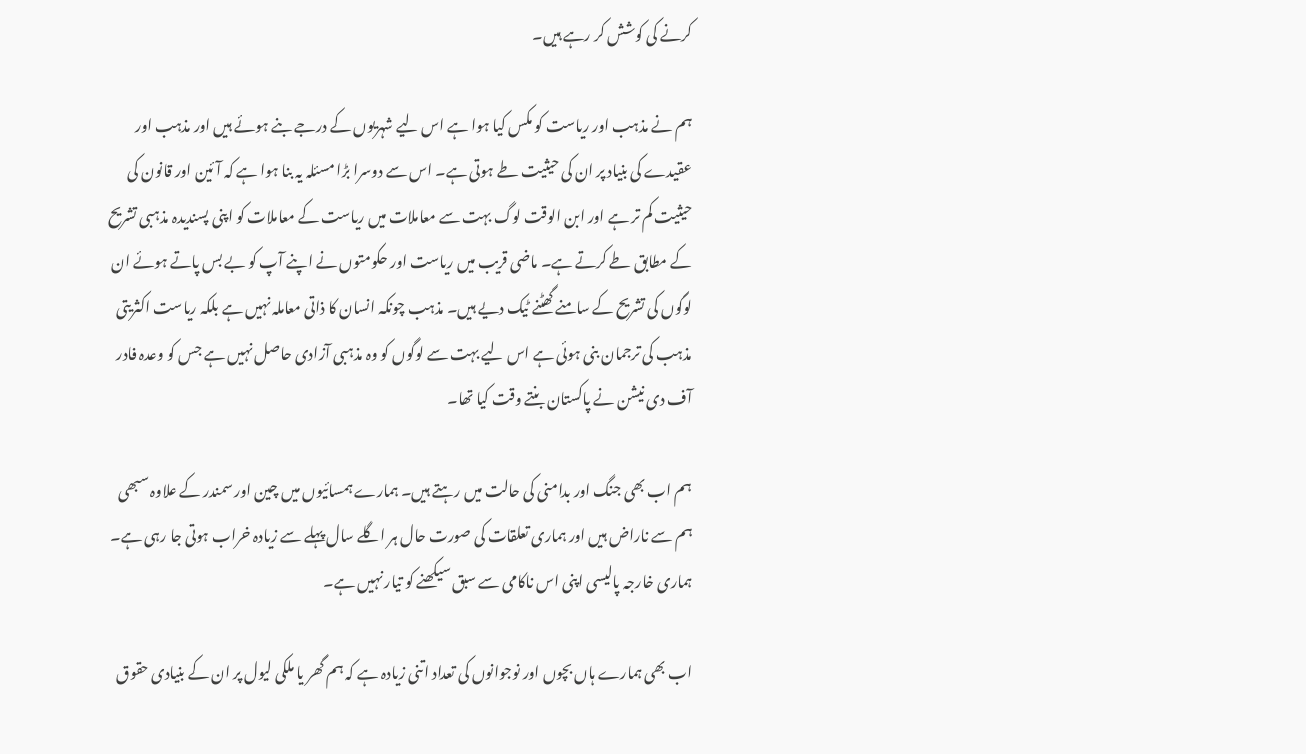کرنے کی کوشش کر رہے ہیں۔

ہم نے مذہب اور ریاست کو مکس کیا ہوا ہے اس لیے شہریوں کے درجے بنے ہوئے ہیں اور مذہب اور عقیدے کی بنیاد پر ان کی حیثیت طے ہوتی ہے۔ اس سے دوسرا بڑا مسئلہ یہ بنا ہوا ہے کہ آئین اور قانون کی حیثیت کم تر ہے اور ابن الوقت لوگ بہت سے معاملات میں ریاست کے معاملات کو اپنی پسندیدہ مذہبی تشریح کے مطابق طے کرتے ہے۔ ماضی قریب میں ریاست اور حکومتوں نے اپنے آپ کو بے بس پاتے ہوئے ان لوگوں کی تشریح کے سامنے گھٹنے ٹیک دیے ہیں۔ مذہب چونکہ انسان کا ذاتی معاملہ نہیں ہے بلکہ ریاست اکثریتی مذہب کی ترجمان بنی ہوئی ہے اس لیے بہت سے لوگوں کو وہ مذہبی آزادی حاصل نہیں ہے جس کو وعدہ فادر آف دی نیشن نے پاکستان بنتے وقت کیا تھا۔

ہم اب بھی جنگ اور بدامنی کی حالت میں رہتے ہیں۔ ہمارے ہمسائیوں میں چین اور سمندر کے علاوہ سبھی ہم سے ناراض ہیں اور ہماری تعلقات کی صورت حال ہر اگلے سال پہلے سے زیادہ خراب ہوتی جا رہی ہے۔ ہماری خارجہ پالیسی اپنی اس ناکامی سے سبق سیکھنے کو تیار نہیں ہے۔

اب بھی ہمارے ہاں بچوں اور نوجوانوں کی تعداد اتنی زیادہ ہے کہ ہم گھر یا ملکی لیول پر ان کے بنیادی حقوق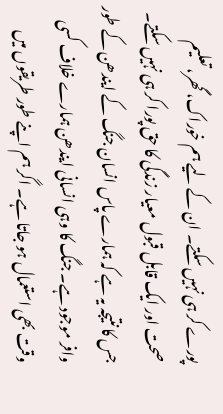پورے کر ہی نہیں سکتے۔ ان کے لیے ہم خوراک، گھر، تعلیم صحت اور ایک قابل قبول معیار زندگی کا حق پورا کر ہی نہیں سکتے۔ جس کا نتیجہ یہ ہے کہ ہمارے پاس انسان جنگ کے ایندھن کے طور وافر موجود ہے۔ جنگ کا وہی انسانی ایندھن ہمارے خلاف کسی وقت بھی استعمال ہو جاتا ہے۔ اگر ہم اپنے طور طریقوں میں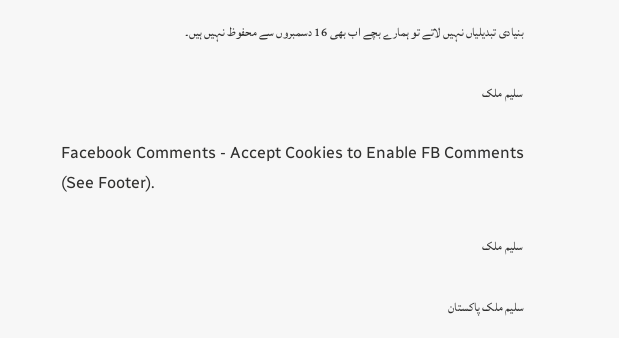بنیادی تبدیلیاں نہیں لاتے تو ہمارے بچے اب بھی 16 دسمبروں سے محفوظ نہیں ہیں۔

سلیم ملک

Facebook Comments - Accept Cookies to Enable FB Comments (See Footer).

سلیم ملک

سلیم ملک پاکستان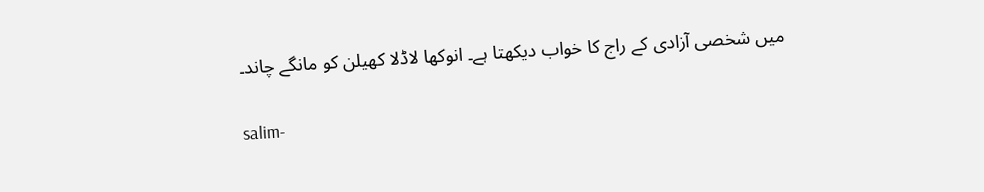میں شخصی آزادی کے راج کا خواب دیکھتا ہے۔ انوکھا لاڈلا کھیلن کو مانگے چاند۔

salim-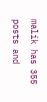malik has 355 posts and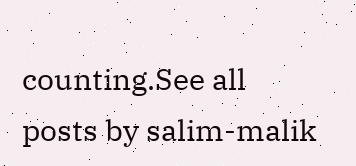counting.See all posts by salim-malik